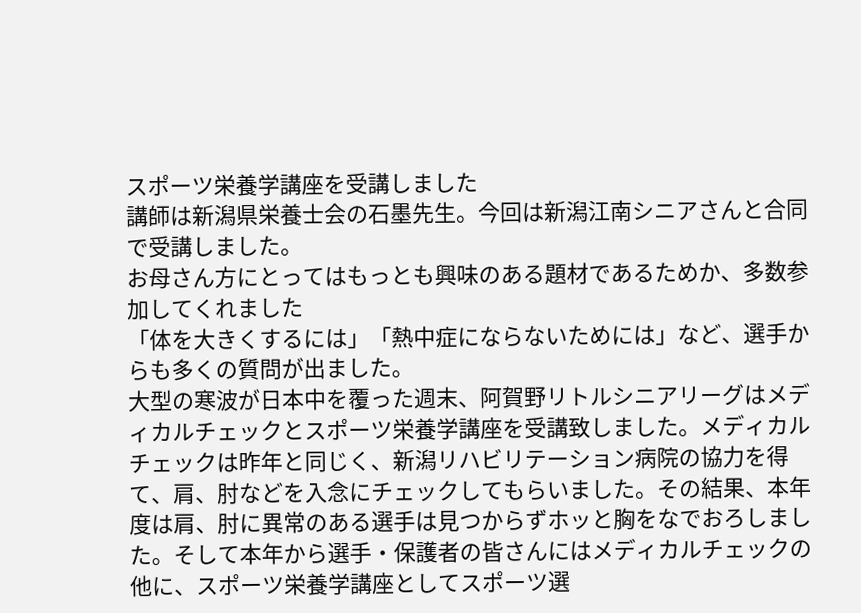スポーツ栄養学講座を受講しました
講師は新潟県栄養士会の石墨先生。今回は新潟江南シニアさんと合同で受講しました。
お母さん方にとってはもっとも興味のある題材であるためか、多数参加してくれました
「体を大きくするには」「熱中症にならないためには」など、選手からも多くの質問が出ました。
大型の寒波が日本中を覆った週末、阿賀野リトルシニアリーグはメディカルチェックとスポーツ栄養学講座を受講致しました。メディカルチェックは昨年と同じく、新潟リハビリテーション病院の協力を得て、肩、肘などを入念にチェックしてもらいました。その結果、本年度は肩、肘に異常のある選手は見つからずホッと胸をなでおろしました。そして本年から選手・保護者の皆さんにはメディカルチェックの他に、スポーツ栄養学講座としてスポーツ選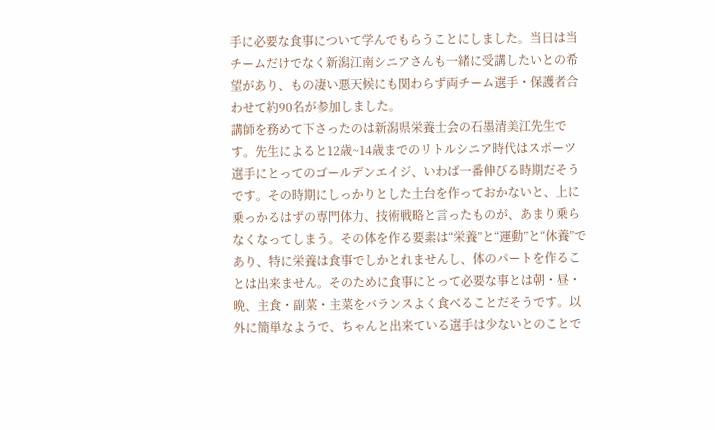手に必要な食事について学んでもらうことにしました。当日は当チームだけでなく新潟江南シニアさんも一緒に受講したいとの希望があり、もの凄い悪天候にも関わらず両チーム選手・保護者合わせて約90名が参加しました。
講師を務めて下さったのは新潟県栄養士会の石墨清美江先生です。先生によると12歳~14歳までのリトルシニア時代はスポーツ選手にとってのゴールデンエイジ、いわば一番伸びる時期だそうです。その時期にしっかりとした土台を作っておかないと、上に乗っかるはずの専門体力、技術戦略と言ったものが、あまり乗らなくなってしまう。その体を作る要素は“栄養”と“運動”と“休養”であり、特に栄養は食事でしかとれませんし、体のパートを作ることは出来ません。そのために食事にとって必要な事とは朝・昼・晩、主食・副菜・主菜をバランスよく食べることだそうです。以外に簡単なようで、ちゃんと出来ている選手は少ないとのことで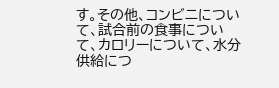す。その他、コンビニについて、試合前の食事について、カロリーについて、水分供給につ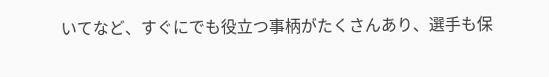いてなど、すぐにでも役立つ事柄がたくさんあり、選手も保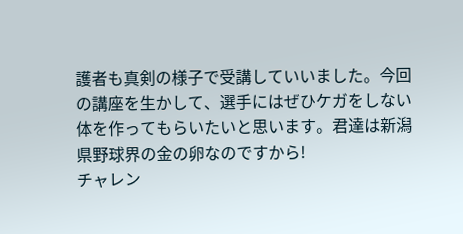護者も真剣の様子で受講していいました。今回の講座を生かして、選手にはぜひケガをしない体を作ってもらいたいと思います。君達は新潟県野球界の金の卵なのですから!
チャレン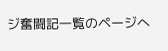ジ奮闘記一覧のページへ